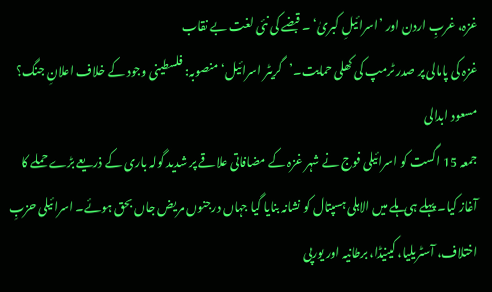غزہ، غربِ اردن اور ’اسرائیلِ کبریٰ‘ ۔ قبضے کی نئی لغت بے نقاب
غزہ کی پامالی پر صدر ٹرمپ کی کھلی حمایت۔’گریٹر اسرائیل‘ منصوبہ: فلسطینی وجود کے خلاف اعلانِ جنگ؟
مسعود ابدالی
جمعہ 15 اگست کو اسرائیلی فوج نے شہر غزہ کے مضافاتی علاقے پر شدید گولہ باری کے ذریعے بڑے حملے کا آغاز کیا۔ پہلے ہی ہلے میں الاہلی ہسپتال کو نشانہ بنایا گیا جہاں درجنوں مریض جاں بحق ہوئے۔ اسرائیلی حزبِ اختلاف، آسٹریلیا، کینیڈا، برطانیہ اور یورپی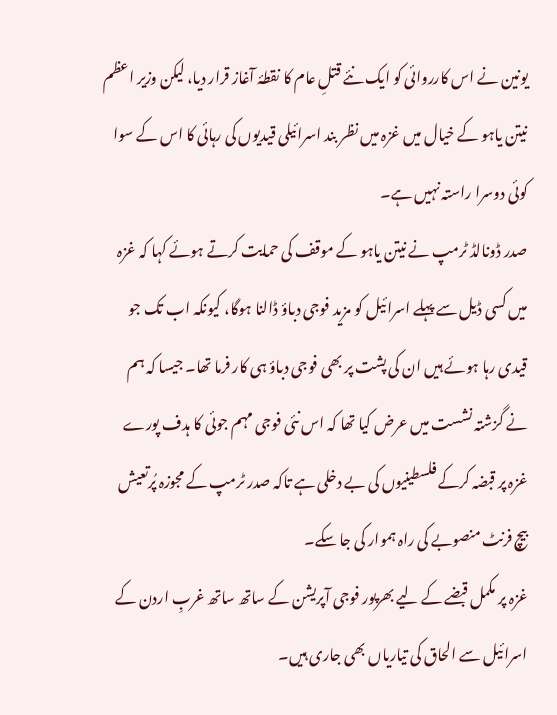یونین نے اس کارروائی کو ایک نئے قتلِ عام کا نقطۂ آغاز قرار دیا، لیکن وزیر اعظم نیتن یاہو کے خیال میں غزہ میں نظر بند اسرائیلی قیدیوں کی رہائی کا اس کے سوا کوئی دوسرا راستہ نہیں ہے۔
صدر ڈونالڈ ٹرمپ نے نیتن یاہو کے موقف کی حمایت کرتے ہوئے کہا کہ غزہ میں کسی ڈیل سے پہلے اسرائیل کو مزید فوجی دباؤ ڈالنا ہوگا، کیونکہ اب تک جو قیدی رہا ہوئے ہیں ان کی پشت پر بھی فوجی دباؤ ہی کار فرما تھا۔ جیسا کہ ہم نے گزشتہ نشست میں عرض کیا تھا کہ اس نئی فوجی مہم جوئی کا ہدف پورے غزہ پر قبضہ کرکے فلسطینیوں کی بے دخلی ہے تاکہ صدر ٹرمپ کے مجوزہ پُرتعیش بیچ فرنٹ منصوبے کی راہ ہموار کی جا سکے۔
غزہ پر مکمل قبضے کے لیے بھرپور فوجی آپریشن کے ساتھ ساتھ غربِ اردن کے اسرائیل سے الحاق کی تیاریاں بھی جاری ہیں۔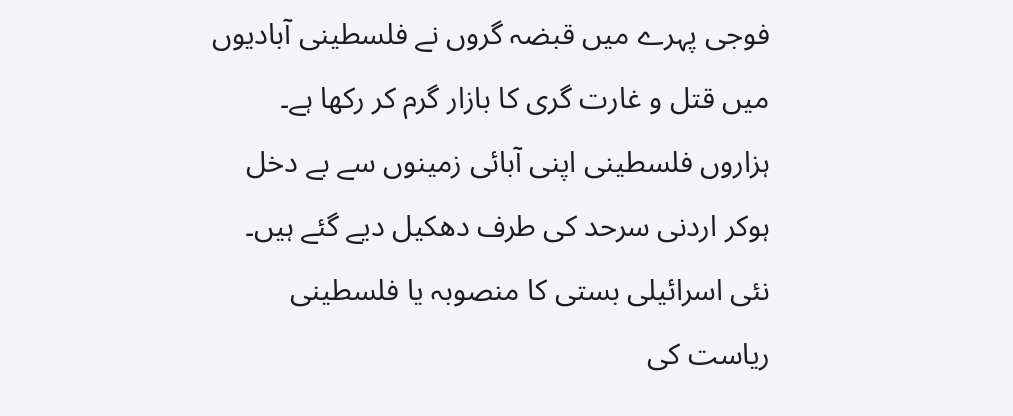فوجی پہرے میں قبضہ گروں نے فلسطینی آبادیوں میں قتل و غارت گری کا بازار گرم کر رکھا ہے۔ ہزاروں فلسطینی اپنی آبائی زمینوں سے بے دخل ہوکر اردنی سرحد کی طرف دھکیل دیے گئے ہیں۔
نئی اسرائیلی بستی کا منصوبہ یا فلسطینی ریاست کی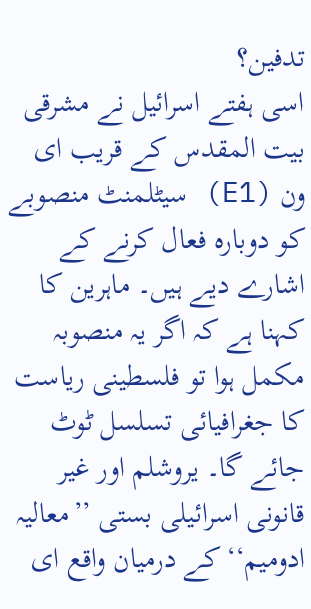تدفین؟
اسی ہفتے اسرائیل نے مشرقی بیت المقدس کے قریب ای ون (E1) سیٹلمنٹ منصوبے کو دوبارہ فعال کرنے کے اشارے دیے ہیں۔ ماہرین کا کہنا ہے کہ اگر یہ منصوبہ مکمل ہوا تو فلسطینی ریاست کا جغرافیائی تسلسل ٹوٹ جائے گا۔ یروشلم اور غیر قانونی اسرائیلی بستی ’’معالیہ ادومیم‘‘ کے درمیان واقع ای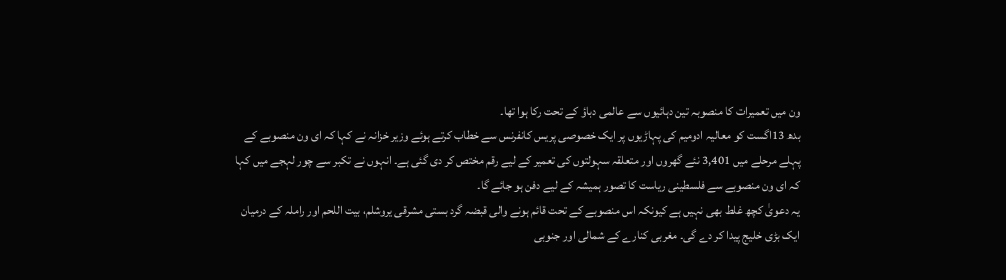ون میں تعمیرات کا منصوبہ تین دہائیوں سے عالمی دباؤ کے تحت رکا ہوا تھا۔
بدھ 13اگست کو معالیہ ادومیم کی پہاڑیوں پر ایک خصوصی پریس کانفرنس سے خطاب کرتے ہوئے وزیر خزانہ نے کہا کہ ای ون منصوبے کے پہلے مرحلے میں 3,401 نئے گھروں اور متعلقہ سہولتوں کی تعمیر کے لیے رقم مختص کر دی گئی ہے۔ انہوں نے تکبر سے چور لہجے میں کہا کہ ای ون منصوبے سے فلسطینی ریاست کا تصور ہمیشہ کے لیے دفن ہو جائے گا۔
یہ دعویٰ کچھ غلط بھی نہیں ہے کیونکہ اس منصوبے کے تحت قائم ہونے والی قبضہ گرد بستی مشرقی یروشلم، بیت اللحم اور راملہ کے درمیان ایک بڑی خلیج پیدا کر دے گی۔ مغربی کنارے کے شمالی اور جنوبی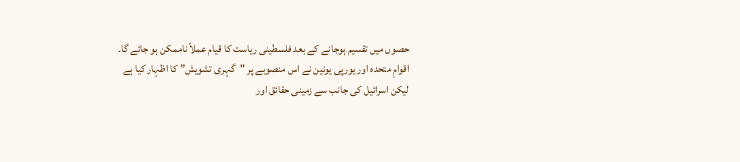حصوں میں تقسیم ہوجانے کے بعد فلسطینی ریاست کا قیام عملاً ناممکن ہو جائے گا۔
اقوامِ متحدہ اور یورپی یونین نے اس منصوبے پر "گہری تشویش” کا اظہار کیا ہے لیکن اسرائیل کی جانب سے زمینی حقائق اور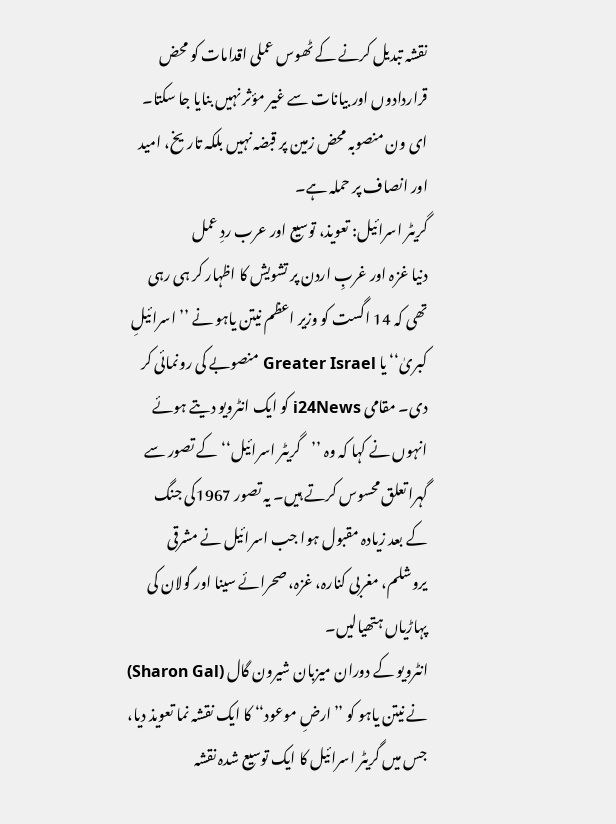نقشہ تبدیل کرنے کے ٹھوس عملی اقدامات کو محض قراردادوں اور بیانات سے غیر مؤثر نہیں بنایا جا سکتا۔ ای ون منصوبہ محض زمین پر قبضہ نہیں بلکہ تاریخ، امید اور انصاف پر حملہ ہے۔
گریٹر اسرائیل: تعویذ، توسیع اور عرب ردِ عمل
دنیا غزہ اور غربِ اردن پر تشویش کا اظہار کر ہی رہی تھی کہ 14 اگست کو وزیر اعظم نیتن یاہو نے ’’اسرائیلِ کبریٰ‘‘ یا Greater Israel منصوبے کی رونمائی کر دی۔ مقامی i24News کو ایک انٹرویو دیتے ہوئے انہوں نے کہا کہ وہ ’’گریٹر اسرائیل‘‘ کے تصور سے گہرا تعلق محسوس کرتے ہیں۔ یہ تصور 1967کی جنگ کے بعد زیادہ مقبول ہوا جب اسرائیل نے مشرقی یروشلم، مغربی کنارہ، غزہ، صحرائے سینا اور گولان کی پہاڑیاں ہتھیالیں۔
انٹرویو کے دوران میزبان شیرون گال (Sharon Gal) نے نیتن یاہو کو ’’ارضِ موعود‘‘ کا ایک نقشہ نما تعویذ دیا، جس میں گریٹر اسرائیل کا ایک توسیع شدہ نقشہ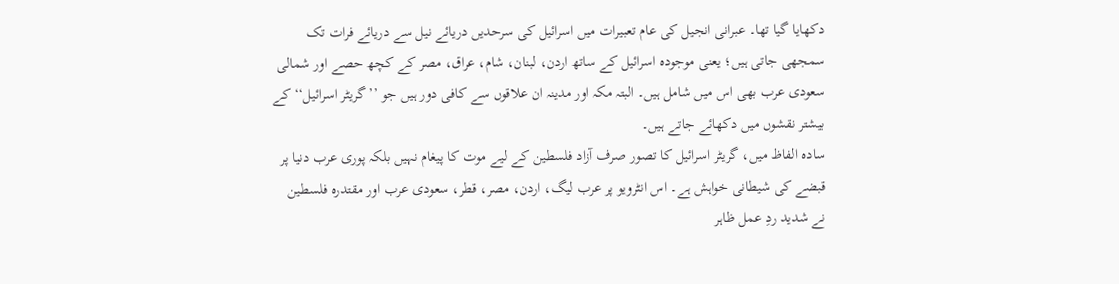دکھایا گیا تھا۔ عبرانی انجیل کی عام تعبیرات میں اسرائیل کی سرحدیں دریائے نیل سے دریائے فرات تک سمجھی جاتی ہیں؛ یعنی موجودہ اسرائیل کے ساتھ اردن، لبنان، شام، عراق، مصر کے کچھ حصے اور شمالی سعودی عرب بھی اس میں شامل ہیں۔ البتہ مکہ اور مدینہ ان علاقوں سے کافی دور ہیں جو ’’گریٹر اسرائیل‘‘ کے بیشتر نقشوں میں دکھائے جاتے ہیں۔
سادہ الفاظ میں، گریٹر اسرائیل کا تصور صرف آزاد فلسطین کے لیے موت کا پیغام نہیں بلکہ پوری عرب دنیا پر قبضے کی شیطانی خواہش ہے۔ اس انٹرویو پر عرب لیگ، اردن، مصر، قطر، سعودی عرب اور مقتدرہ فلسطین نے شدید ردِ عمل ظاہر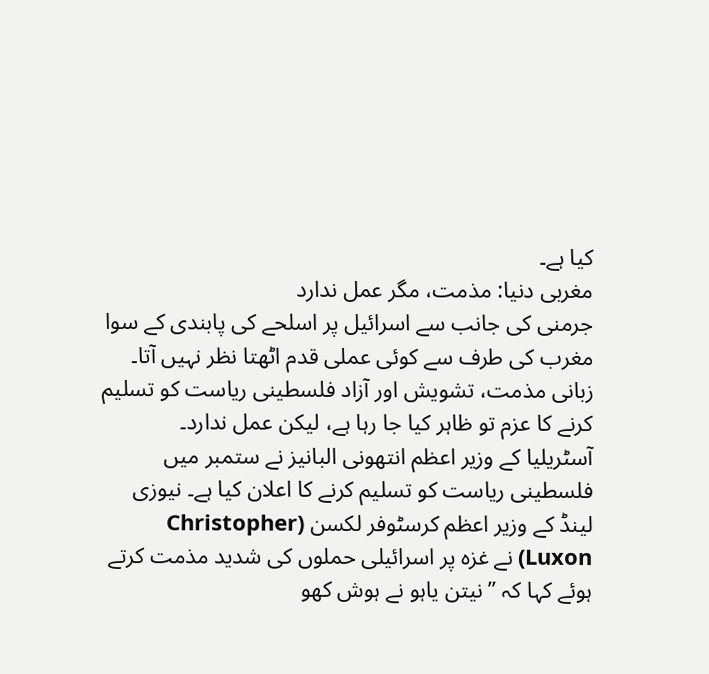کیا ہے۔
مغربی دنیا: مذمت، مگر عمل ندارد
جرمنی کی جانب سے اسرائیل پر اسلحے کی پابندی کے سوا مغرب کی طرف سے کوئی عملی قدم اٹھتا نظر نہیں آتا۔ زبانی مذمت، تشویش اور آزاد فلسطینی ریاست کو تسلیم کرنے کا عزم تو ظاہر کیا جا رہا ہے، لیکن عمل ندارد۔
آسٹریلیا کے وزیر اعظم انتھونی البانیز نے ستمبر میں فلسطینی ریاست کو تسلیم کرنے کا اعلان کیا ہے۔ نیوزی لینڈ کے وزیر اعظم کرسٹوفر لکسن (Christopher Luxon) نے غزہ پر اسرائیلی حملوں کی شدید مذمت کرتے ہوئے کہا کہ ’’نیتن یاہو نے ہوش کھو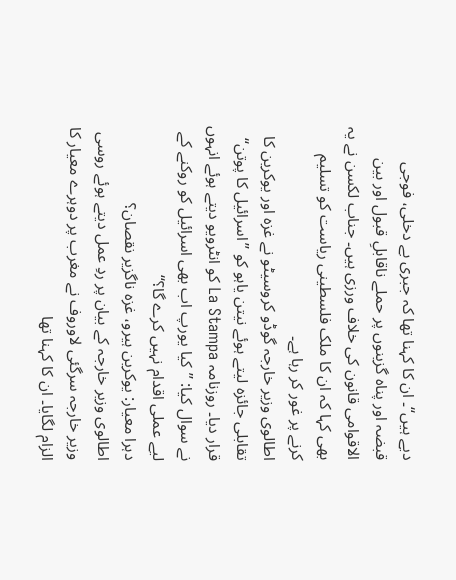دیے ہیں‘‘۔ ان کا کہنا تھا کہ جبری بے دخلی، فوجی قبضہ اور پناہ گزینوں پر حملے ناقابلِ قبول اور بین الاقوامی قانون کی خلاف ورزی ہیں۔ جناب لکسن نے یہ بھی کہا کہ ان کا ملک فلسطینی ریاست کو تسلیم کرنے پر غور کر رہا ہے۔
اطالوی وزیر خارجہ گوڈو کروسیٹو نے غزہ اور یوکرین کا تقابلی جائزہ لیتے ہوئے نیتن یاہو کو ’’اسرائیل کا پوتن‘‘ قرار دیا۔ روزنامہ La Stampa کو انٹرویو دیتے ہوئے انہوں نے سوال کیا: ’’کیا یورپ اب بھی اسرائیل کو روکنے کے لیے عملی اقدام نہیں کرے گا؟‘‘
دہرا معیار: یوکرین ہیرو، غزہ ناگزیر نقصان؟
اطالوی وزیر خارجہ کے بیان پر ردِ عمل دیتے ہوئے روسی وزیر خارجہ سرگئی لاوروف نے مغرب پر دوہرے معیار کا الزام لگایا۔ ان کا کہنا تھا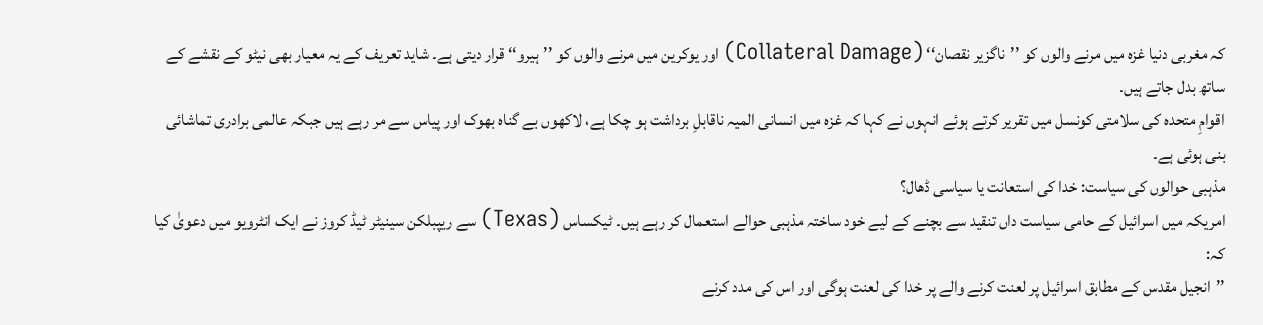کہ مغربی دنیا غزہ میں مرنے والوں کو ’’ناگزیر نقصان‘‘ (Collateral Damage) اور یوکرین میں مرنے والوں کو ’’ہیرو‘‘ قرار دیتی ہے۔ شاید تعریف کے یہ معیار بھی نیٹو کے نقشے کے ساتھ بدل جاتے ہیں۔
اقوامِ متحدہ کی سلامتی کونسل میں تقریر کرتے ہوئے انہوں نے کہا کہ غزہ میں انسانی المیہ ناقابلِ برداشت ہو چکا ہے، لاکھوں بے گناہ بھوک اور پیاس سے مر رہے ہیں جبکہ عالمی برادری تماشائی بنی ہوئی ہے۔
مذہبی حوالوں کی سیاست: خدا کی استعانت یا سیاسی ڈھال؟
امریکہ میں اسرائیل کے حامی سیاست داں تنقید سے بچنے کے لیے خود ساختہ مذہبی حوالے استعمال کر رہے ہیں۔ ٹیکساس (Texas) سے ریپبلکن سینیٹر ٹیڈ کروز نے ایک انٹرویو میں دعویٰ کیا کہ:
’’انجیل مقدس کے مطابق اسرائیل پر لعنت کرنے والے پر خدا کی لعنت ہوگی اور اس کی مدد کرنے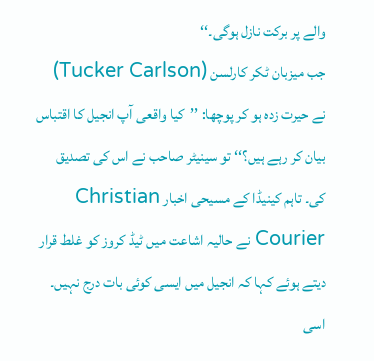والے پر برکت نازل ہوگی۔‘‘
جب میزبان ٹکر کارلسن (Tucker Carlson) نے حیرت زدہ ہو کر پوچھا: ’’کیا واقعی آپ انجیل کا اقتباس بیان کر رہے ہیں؟‘‘ تو سینیٹر صاحب نے اس کی تصدیق کی۔ تاہم کینیڈا کے مسیحی اخبار Christian Courier نے حالیہ اشاعت میں ٹیڈ کروز کو غلط قرار دیتے ہوئے کہا کہ انجیل میں ایسی کوئی بات درج نہیں۔
اسی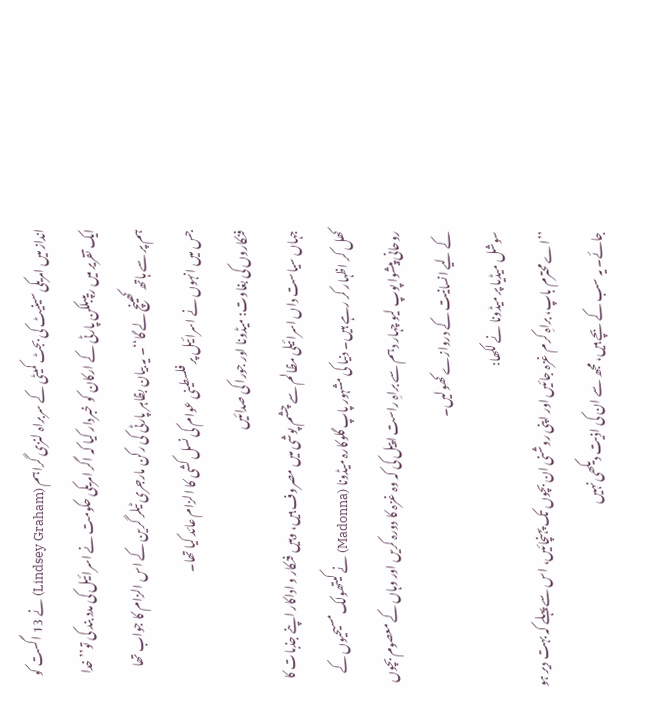انداز میں امریکی سینیٹ کی بجٹ کمیٹی کے سربراہ لنزی گراہم (Lindsey Graham) نے 13 اگست کو ایک تقریر میں ریپبلکن پارٹی کے ارکان کو خبردار کیا کہ اگر امریکی حکومت نے اسرائیل کی مدد بند کی تو’’خدا ہم پر سے ہاتھ کھینچ لے گا‘‘۔ یہ بیان بظاہر پارٹی کی رکن مارجری ٹیلر گرین کے اس الزام کا جواب تھا جس میں انہوں نے اسرائیل پر فلسطینی عوام کی نسل کشی کا الزام عائد کیا تھا۔
فنکاروں کی بغاوت: میڈونا اور جورا کی صدائیں
جہاں سیاست داں اسرائیلی مظالم سے چشم پوشی میں مصروف ہیں، وہیں فنکار و اداکار اپنے جذبات کا کھل کر اظہار کر رہے ہیں۔ دنیا کی مشہور پاپ گلوکارہ میڈونا (Madonna) نے کیتھولک مسیحیوں کے روحانی پیشوا پوپ لیو چہار دہم سے براہِ راست اپیل کی کہ وہ غزہ کا دورہ کریں اور وہاں کے معصوم بچوں کے لیے انسانیت کے دروازے کھولیں۔
سوشل میڈیا پر میڈونا نے لکھا:
’’اے محترم باپ، براہِ کرم غزہ جائیں اور اپنی روشنی ان بچوں تک پہنچائیں، اس سے پہلے کہ بہت دیر ہو جائے۔ یہ سب کے بچے ہیں، مجھ سے ان کی اذیت دیکھی نہیں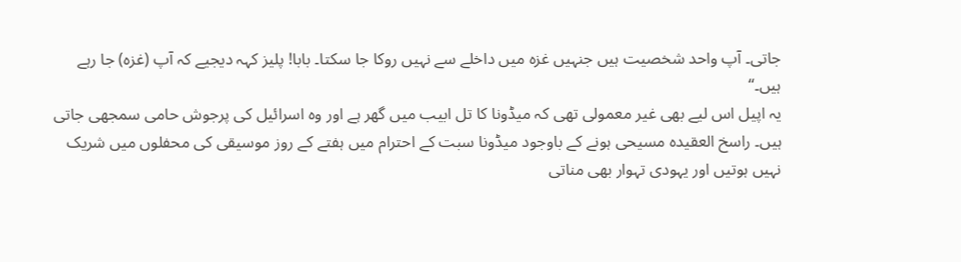جاتی۔ آپ واحد شخصیت ہیں جنہیں غزہ میں داخلے سے نہیں روکا جا سکتا۔ بابا! پلیز کہہ دیجیے کہ آپ (غزہ) جا رہے ہیں۔‘‘
یہ اپیل اس لیے بھی غیر معمولی تھی کہ میڈونا کا تل ابیب میں گھر ہے اور وہ اسرائیل کی پرجوش حامی سمجھی جاتی ہیں۔ راسخ العقیدہ مسیحی ہونے کے باوجود میڈونا سبت کے احترام میں ہفتے کے روز موسیقی کی محفلوں میں شریک نہیں ہوتیں اور یہودی تہوار بھی مناتی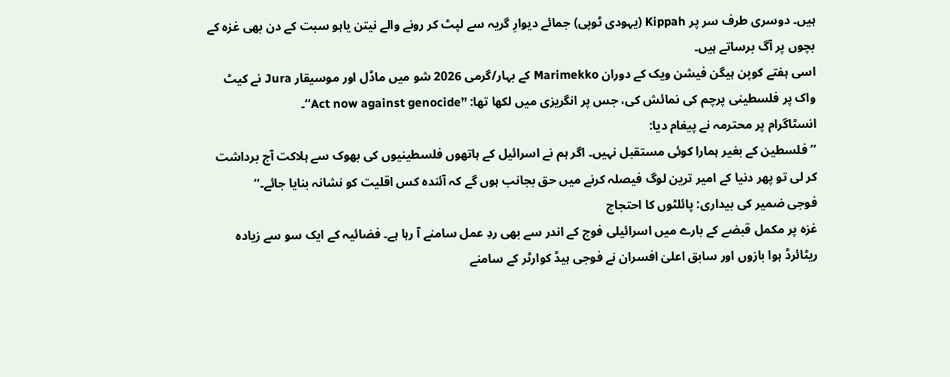ہیں۔ دوسری طرف سر پر Kippah (یہودی ٹوپی) جمائے دیوارِ گریہ سے لپٹ کر رونے والے نیتن یاہو سبت کے دن بھی غزہ کے بچوں پر آگ برساتے ہیں۔
اسی ہفتے کوپن ہیگن فیشن ویک کے دوران Marimekko کے بہار/گرمی 2026 شو میں ماڈل اور موسیقار Jura نے کیٹ واک پر فلسطینی پرچم کی نمائش کی، جس پر انگریزی میں لکھا تھا: ’’Act now against genocide‘‘۔
انسٹاگرام پر محترمہ نے پیغام دیا:
’’فلسطین کے بغیر ہمارا کوئی مستقبل نہیں۔ اگر ہم نے اسرائیل کے ہاتھوں فلسطینیوں کی بھوک سے ہلاکت آج برداشت کر لی تو پھر دنیا کے امیر ترین لوگ فیصلہ کرنے میں حق بجانب ہوں گے کہ آئندہ کس اقلیت کو نشانہ بنایا جائے۔‘‘
فوجی ضمیر کی بیداری: پائلٹوں کا احتجاج
غزہ پر مکمل قبضے کے بارے میں اسرائیلی فوج کے اندر سے بھی ردِ عمل سامنے آ رہا ہے۔ فضائیہ کے ایک سو سے زیادہ ریٹائرڈ ہوا بازوں اور سابق اعلیٰ افسران نے فوجی ہیڈ کوارٹر کے سامنے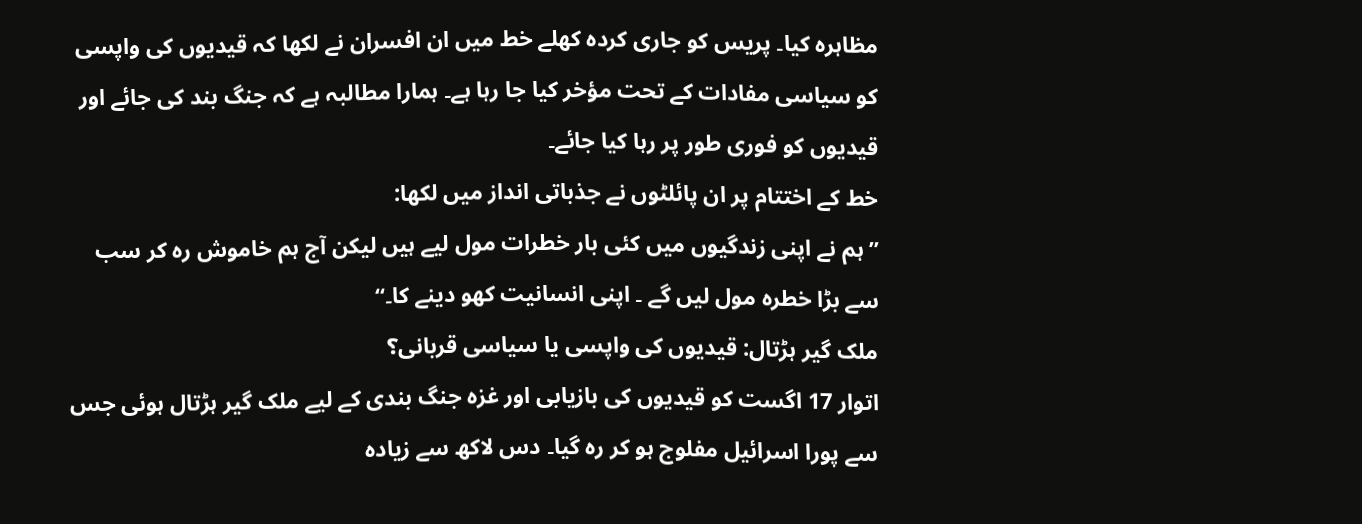مظاہرہ کیا۔ پریس کو جاری کردہ کھلے خط میں ان افسران نے لکھا کہ قیدیوں کی واپسی کو سیاسی مفادات کے تحت مؤخر کیا جا رہا ہے۔ ہمارا مطالبہ ہے کہ جنگ بند کی جائے اور قیدیوں کو فوری طور پر رہا کیا جائے۔
خط کے اختتام پر ان پائلٹوں نے جذباتی انداز میں لکھا:
’’ہم نے اپنی زندگیوں میں کئی بار خطرات مول لیے ہیں لیکن آج ہم خاموش رہ کر سب سے بڑا خطرہ مول لیں گے ۔ اپنی انسانیت کھو دینے کا۔‘‘
ملک گیر ہڑتال: قیدیوں کی واپسی یا سیاسی قربانی؟
اتوار 17 اگست کو قیدیوں کی بازیابی اور غزہ جنگ بندی کے لیے ملک گیر ہڑتال ہوئی جس سے پورا اسرائیل مفلوج ہو کر رہ گیا۔ دس لاکھ سے زیادہ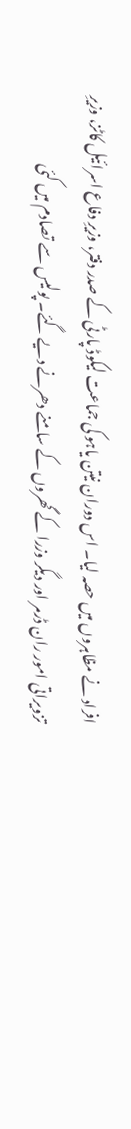افراد نے مظاہروں میں حصہ لیا۔ اس دوران نیتن یاہو کی جماعت لیکوڈ پارٹی کے صدر دفتر، وزیرِ دفاع اسرائیل کاٹز، وزیرِ تزویراتی امور ران ڈرمر اور دیگر وزرا کے گھروں کے سامنے دھرنے دیے گئے۔ پولیس سے تصادم میں کئی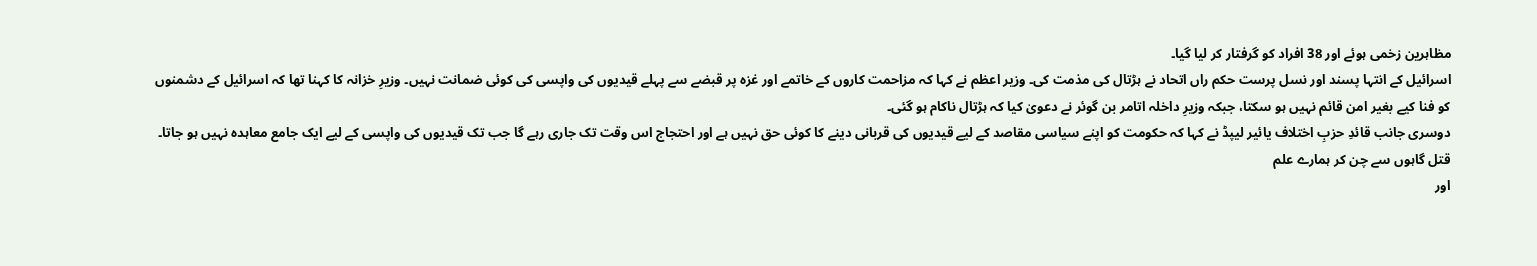مظاہرین زخمی ہوئے اور 38 افراد کو گرفتار کر لیا گیا۔
اسرائیل کے انتہا پسند اور نسل پرست حکم راں اتحاد نے ہڑتال کی مذمت کی۔ وزیر اعظم نے کہا کہ مزاحمت کاروں کے خاتمے اور غزہ پر قبضے سے پہلے قیدیوں کی واپسی کی کوئی ضمانت نہیں۔ وزیرِ خزانہ کا کہنا تھا کہ اسرائیل کے دشمنوں کو فنا کیے بغیر امن قائم نہیں ہو سکتا، جبکہ وزیرِ داخلہ اتامر بن گوئر نے دعویٰ کیا کہ ہڑتال ناکام ہو گئی۔
دوسری جانب قائدِ حزبِ اختلاف یائیر لیپڈ نے کہا کہ حکومت کو اپنے سیاسی مقاصد کے لیے قیدیوں کی قربانی دینے کا کوئی حق نہیں ہے اور احتجاج اس وقت تک جاری رہے گا جب تک قیدیوں کی واپسی کے لیے ایک جامع معاہدہ نہیں ہو جاتا۔
قتل گاہوں سے چن کر ہمارے علم
اور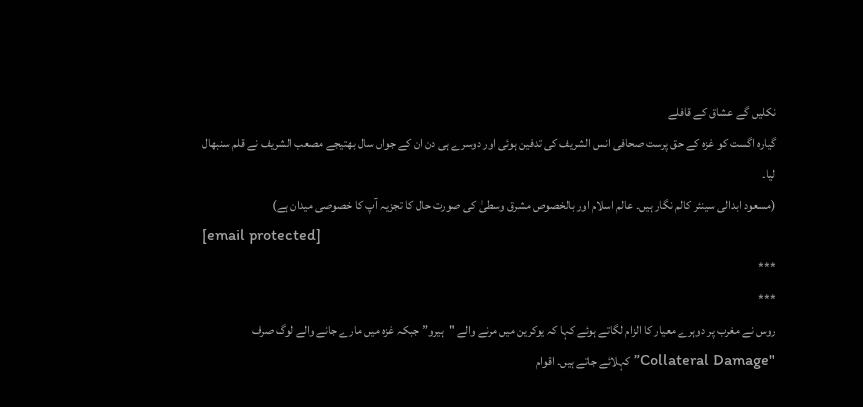نکلیں گے عشاق کے قافلے
گیارہ اگست کو غزہ کے حق پرست صحافی انس الشریف کی تدفین ہوئی اور دوسرے ہی دن ان کے جواں سال بھتیجے مصعب الشریف نے قلم سنبھال لیا۔
(مسعود ابدالی سینئر کالم نگار ہیں۔ عالم اسلام اور بالخصوص مشرق وسطیٰ کی صورت حال کا تجزیہ آپ کا خصوصی میدان ہے)
[email protected]
***
***
روس نے مغرب پر دوہرے معیار کا الزام لگاتے ہوئے کہا کہ یوکرین میں مرنے والے "ہیرو” جبکہ غزہ میں مارے جانے والے لوگ صرف "Collateral Damage” کہلائے جاتے ہیں۔ اقوام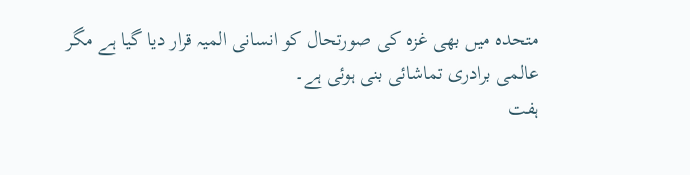متحدہ میں بھی غزہ کی صورتحال کو انسانی المیہ قرار دیا گیا ہے مگر عالمی برادری تماشائی بنی ہوئی ہے۔
ہفت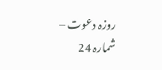روزہ دعوت – شمارہ 24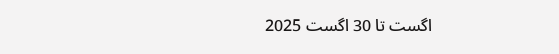اگست تا 30 اگست 2025